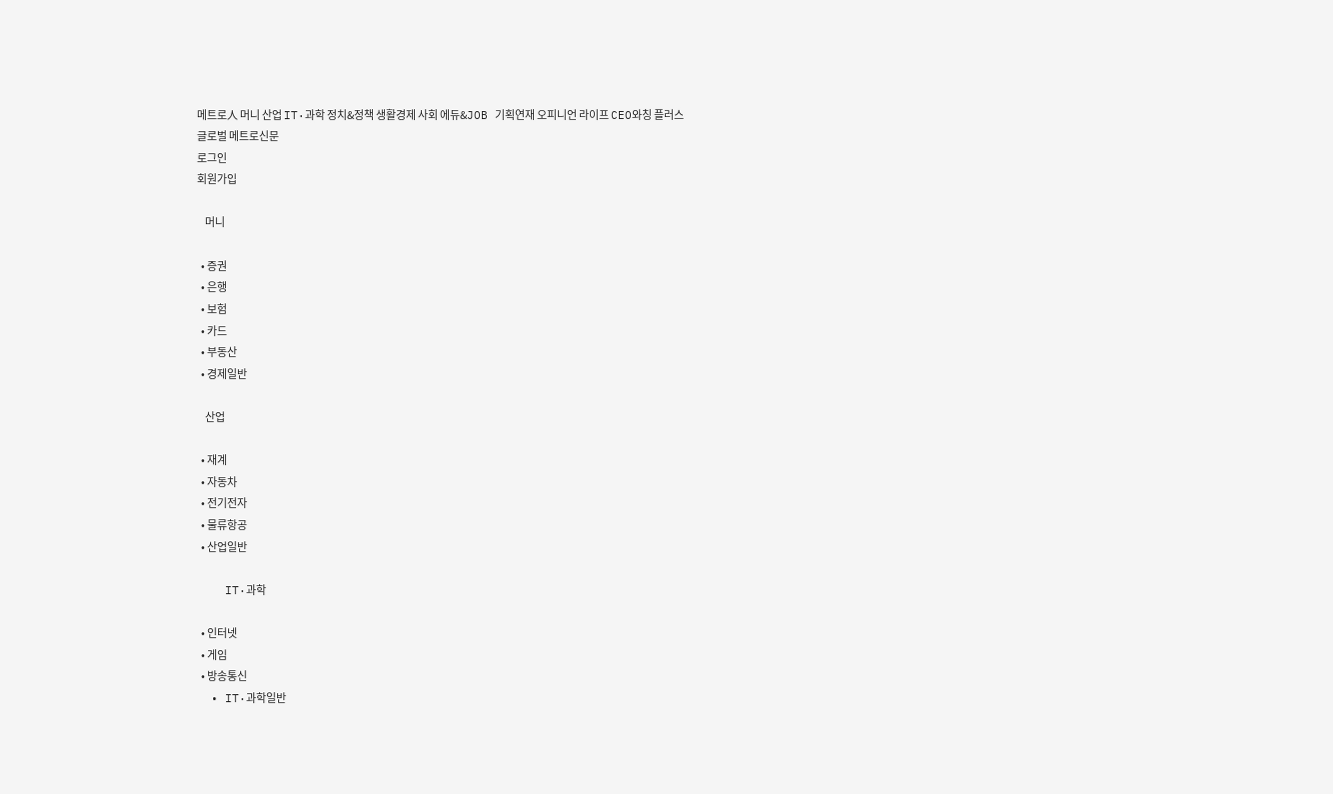메트로人 머니 산업 IT·과학 정치&정책 생활경제 사회 에듀&JOB 기획연재 오피니언 라이프 CEO와칭 플러스
글로벌 메트로신문
로그인
회원가입

    머니

  • 증권
  • 은행
  • 보험
  • 카드
  • 부동산
  • 경제일반

    산업

  • 재계
  • 자동차
  • 전기전자
  • 물류항공
  • 산업일반

    IT·과학

  • 인터넷
  • 게임
  • 방송통신
  • IT·과학일반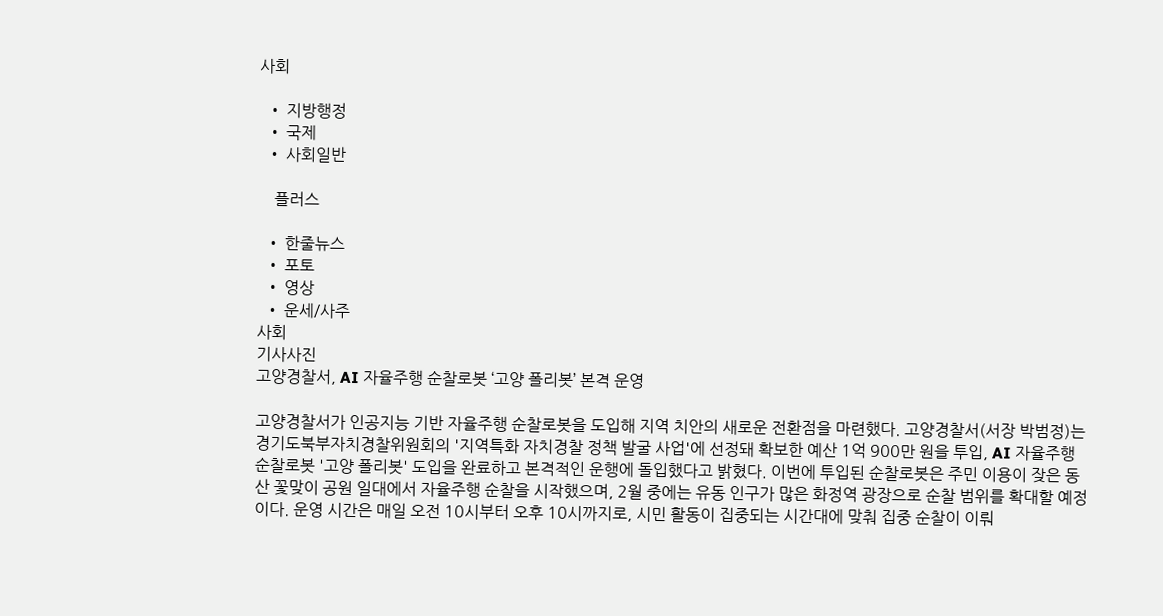사회

  • 지방행정
  • 국제
  • 사회일반

    플러스

  • 한줄뉴스
  • 포토
  • 영상
  • 운세/사주
사회
기사사진
고양경찰서, AI 자율주행 순찰로봇 ‘고양 폴리봇’ 본격 운영

고양경찰서가 인공지능 기반 자율주행 순찰로봇을 도입해 지역 치안의 새로운 전환점을 마련했다. 고양경찰서(서장 박범정)는 경기도북부자치경찰위원회의 '지역특화 자치경찰 정책 발굴 사업'에 선정돼 확보한 예산 1억 900만 원을 투입, AI 자율주행 순찰로봇 '고양 폴리봇' 도입을 완료하고 본격적인 운행에 돌입했다고 밝혔다. 이번에 투입된 순찰로봇은 주민 이용이 잦은 동산 꽃맞이 공원 일대에서 자율주행 순찰을 시작했으며, 2월 중에는 유동 인구가 많은 화정역 광장으로 순찰 범위를 확대할 예정이다. 운영 시간은 매일 오전 10시부터 오후 10시까지로, 시민 활동이 집중되는 시간대에 맞춰 집중 순찰이 이뤄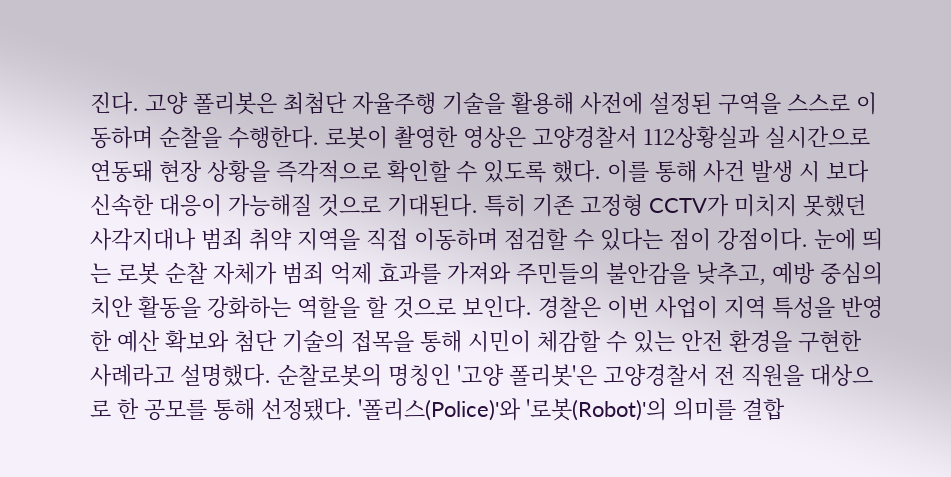진다. 고양 폴리봇은 최첨단 자율주행 기술을 활용해 사전에 설정된 구역을 스스로 이동하며 순찰을 수행한다. 로봇이 촬영한 영상은 고양경찰서 112상황실과 실시간으로 연동돼 현장 상황을 즉각적으로 확인할 수 있도록 했다. 이를 통해 사건 발생 시 보다 신속한 대응이 가능해질 것으로 기대된다. 특히 기존 고정형 CCTV가 미치지 못했던 사각지대나 범죄 취약 지역을 직접 이동하며 점검할 수 있다는 점이 강점이다. 눈에 띄는 로봇 순찰 자체가 범죄 억제 효과를 가져와 주민들의 불안감을 낮추고, 예방 중심의 치안 활동을 강화하는 역할을 할 것으로 보인다. 경찰은 이번 사업이 지역 특성을 반영한 예산 확보와 첨단 기술의 접목을 통해 시민이 체감할 수 있는 안전 환경을 구현한 사례라고 설명했다. 순찰로봇의 명칭인 '고양 폴리봇'은 고양경찰서 전 직원을 대상으로 한 공모를 통해 선정됐다. '폴리스(Police)'와 '로봇(Robot)'의 의미를 결합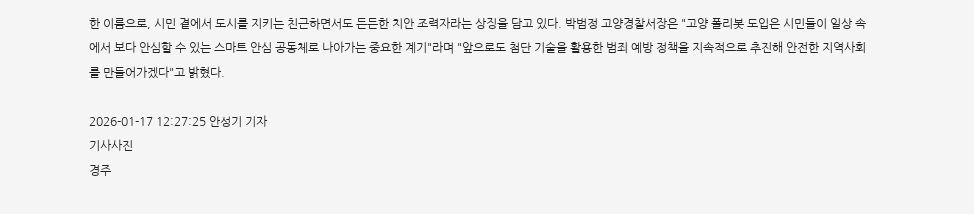한 이름으로, 시민 곁에서 도시를 지키는 친근하면서도 든든한 치안 조력자라는 상징을 담고 있다. 박범정 고양경찰서장은 "고양 폴리봇 도입은 시민들이 일상 속에서 보다 안심할 수 있는 스마트 안심 공동체로 나아가는 중요한 계기"라며 "앞으로도 첨단 기술을 활용한 범죄 예방 정책을 지속적으로 추진해 안전한 지역사회를 만들어가겠다"고 밝혔다.

2026-01-17 12:27:25 안성기 기자
기사사진
경주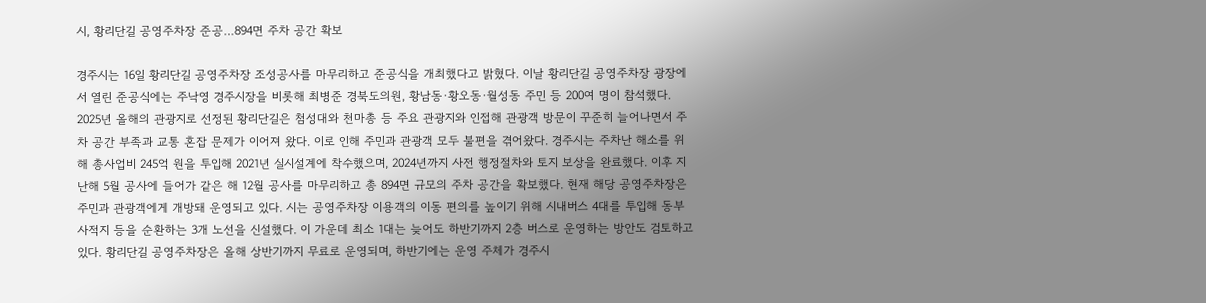시, 황리단길 공영주차장 준공…894면 주차 공간 확보

경주시는 16일 황리단길 공영주차장 조성공사를 마무리하고 준공식을 개최했다고 밝혔다. 이날 황리단길 공영주차장 광장에서 열린 준공식에는 주낙영 경주시장을 비롯해 최병준 경북도의원, 황남동·황오동·월성동 주민 등 200여 명이 참석했다. 2025년 올해의 관광지로 선정된 황리단길은 첨성대와 천마총 등 주요 관광지와 인접해 관광객 방문이 꾸준히 늘어나면서 주차 공간 부족과 교통 혼잡 문제가 이어져 왔다. 이로 인해 주민과 관광객 모두 불편을 겪어왔다. 경주시는 주차난 해소를 위해 총사업비 245억 원을 투입해 2021년 실시설계에 착수했으며, 2024년까지 사전 행정절차와 토지 보상을 완료했다. 이후 지난해 5월 공사에 들어가 같은 해 12월 공사를 마무리하고 총 894면 규모의 주차 공간을 확보했다. 현재 해당 공영주차장은 주민과 관광객에게 개방돼 운영되고 있다. 시는 공영주차장 이용객의 이동 편의를 높이기 위해 시내버스 4대를 투입해 동부사적지 등을 순환하는 3개 노선을 신설했다. 이 가운데 최소 1대는 늦어도 하반기까지 2층 버스로 운영하는 방안도 검토하고 있다. 황리단길 공영주차장은 올해 상반기까지 무료로 운영되며, 하반기에는 운영 주체가 경주시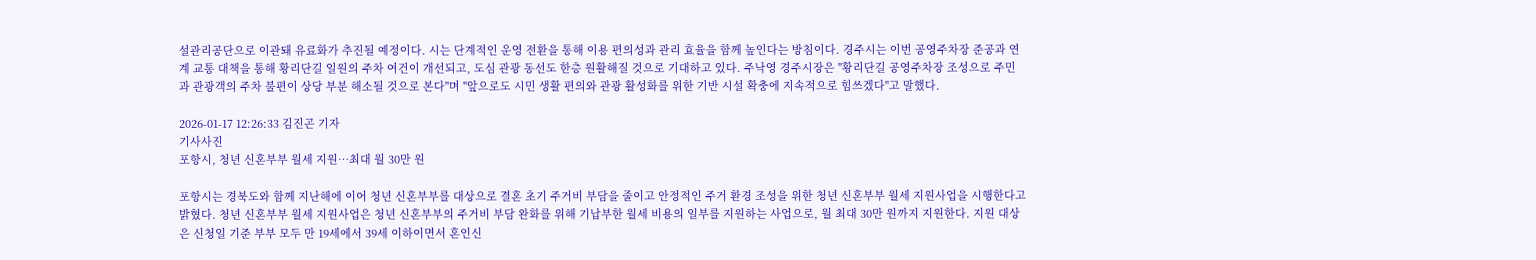설관리공단으로 이관돼 유료화가 추진될 예정이다. 시는 단계적인 운영 전환을 통해 이용 편의성과 관리 효율을 함께 높인다는 방침이다. 경주시는 이번 공영주차장 준공과 연계 교통 대책을 통해 황리단길 일원의 주차 여건이 개선되고, 도심 관광 동선도 한층 원활해질 것으로 기대하고 있다. 주낙영 경주시장은 "황리단길 공영주차장 조성으로 주민과 관광객의 주차 불편이 상당 부분 해소될 것으로 본다"며 "앞으로도 시민 생활 편의와 관광 활성화를 위한 기반 시설 확충에 지속적으로 힘쓰겠다"고 말했다.

2026-01-17 12:26:33 김진곤 기자
기사사진
포항시, 청년 신혼부부 월세 지원…최대 월 30만 원

포항시는 경북도와 함께 지난해에 이어 청년 신혼부부를 대상으로 결혼 초기 주거비 부담을 줄이고 안정적인 주거 환경 조성을 위한 청년 신혼부부 월세 지원사업을 시행한다고 밝혔다. 청년 신혼부부 월세 지원사업은 청년 신혼부부의 주거비 부담 완화를 위해 기납부한 월세 비용의 일부를 지원하는 사업으로, 월 최대 30만 원까지 지원한다. 지원 대상은 신청일 기준 부부 모두 만 19세에서 39세 이하이면서 혼인신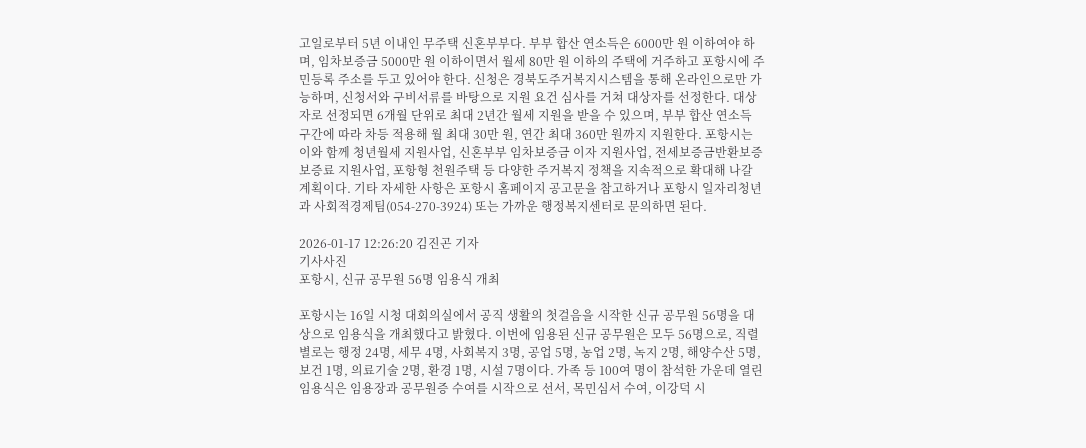고일로부터 5년 이내인 무주택 신혼부부다. 부부 합산 연소득은 6000만 원 이하여야 하며, 임차보증금 5000만 원 이하이면서 월세 80만 원 이하의 주택에 거주하고 포항시에 주민등록 주소를 두고 있어야 한다. 신청은 경북도주거복지시스템을 통해 온라인으로만 가능하며, 신청서와 구비서류를 바탕으로 지원 요건 심사를 거쳐 대상자를 선정한다. 대상자로 선정되면 6개월 단위로 최대 2년간 월세 지원을 받을 수 있으며, 부부 합산 연소득 구간에 따라 차등 적용해 월 최대 30만 원, 연간 최대 360만 원까지 지원한다. 포항시는 이와 함께 청년월세 지원사업, 신혼부부 임차보증금 이자 지원사업, 전세보증금반환보증 보증료 지원사업, 포항형 천원주택 등 다양한 주거복지 정책을 지속적으로 확대해 나갈 계획이다. 기타 자세한 사항은 포항시 홈페이지 공고문을 참고하거나 포항시 일자리청년과 사회적경제팀(054-270-3924) 또는 가까운 행정복지센터로 문의하면 된다.

2026-01-17 12:26:20 김진곤 기자
기사사진
포항시, 신규 공무원 56명 임용식 개최

포항시는 16일 시청 대회의실에서 공직 생활의 첫걸음을 시작한 신규 공무원 56명을 대상으로 임용식을 개최했다고 밝혔다. 이번에 임용된 신규 공무원은 모두 56명으로, 직렬별로는 행정 24명, 세무 4명, 사회복지 3명, 공업 5명, 농업 2명, 녹지 2명, 해양수산 5명, 보건 1명, 의료기술 2명, 환경 1명, 시설 7명이다. 가족 등 100여 명이 참석한 가운데 열린 임용식은 임용장과 공무원증 수여를 시작으로 선서, 목민심서 수여, 이강덕 시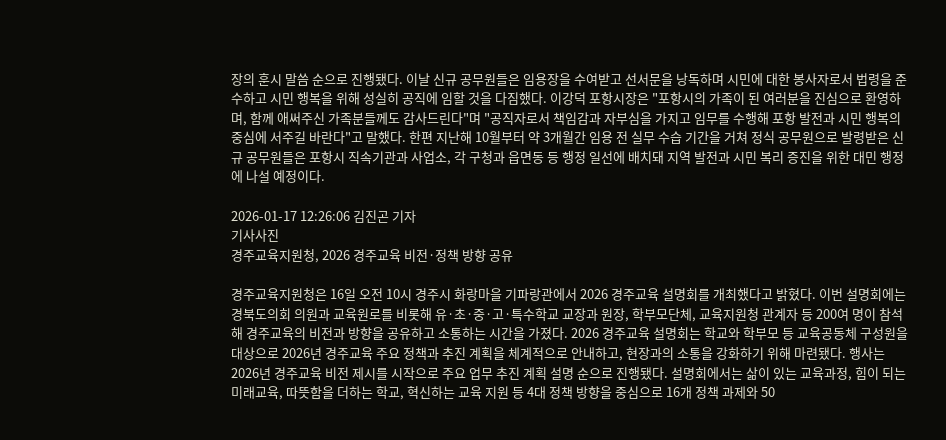장의 훈시 말씀 순으로 진행됐다. 이날 신규 공무원들은 임용장을 수여받고 선서문을 낭독하며 시민에 대한 봉사자로서 법령을 준수하고 시민 행복을 위해 성실히 공직에 임할 것을 다짐했다. 이강덕 포항시장은 "포항시의 가족이 된 여러분을 진심으로 환영하며, 함께 애써주신 가족분들께도 감사드린다"며 "공직자로서 책임감과 자부심을 가지고 임무를 수행해 포항 발전과 시민 행복의 중심에 서주길 바란다"고 말했다. 한편 지난해 10월부터 약 3개월간 임용 전 실무 수습 기간을 거쳐 정식 공무원으로 발령받은 신규 공무원들은 포항시 직속기관과 사업소, 각 구청과 읍면동 등 행정 일선에 배치돼 지역 발전과 시민 복리 증진을 위한 대민 행정에 나설 예정이다.

2026-01-17 12:26:06 김진곤 기자
기사사진
경주교육지원청, 2026 경주교육 비전·정책 방향 공유

경주교육지원청은 16일 오전 10시 경주시 화랑마을 기파랑관에서 2026 경주교육 설명회를 개최했다고 밝혔다. 이번 설명회에는 경북도의회 의원과 교육원로를 비롯해 유·초·중·고·특수학교 교장과 원장, 학부모단체, 교육지원청 관계자 등 200여 명이 참석해 경주교육의 비전과 방향을 공유하고 소통하는 시간을 가졌다. 2026 경주교육 설명회는 학교와 학부모 등 교육공동체 구성원을 대상으로 2026년 경주교육 주요 정책과 추진 계획을 체계적으로 안내하고, 현장과의 소통을 강화하기 위해 마련됐다. 행사는 2026년 경주교육 비전 제시를 시작으로 주요 업무 추진 계획 설명 순으로 진행됐다. 설명회에서는 삶이 있는 교육과정, 힘이 되는 미래교육, 따뜻함을 더하는 학교, 혁신하는 교육 지원 등 4대 정책 방향을 중심으로 16개 정책 과제와 50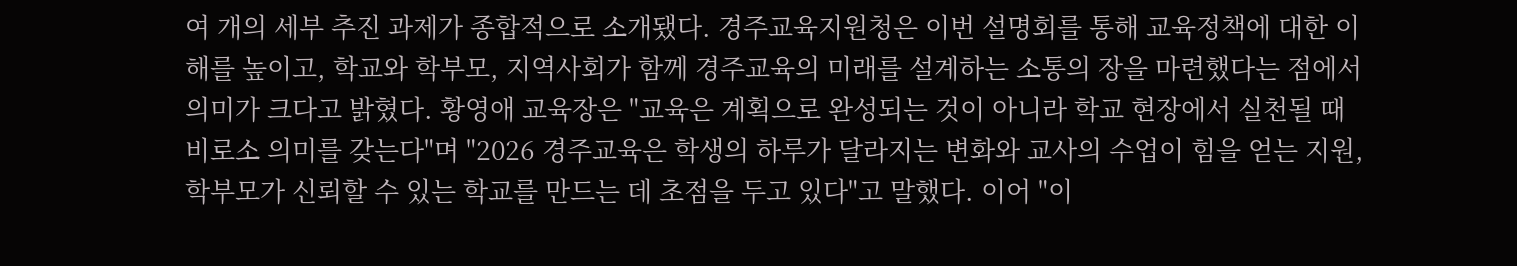여 개의 세부 추진 과제가 종합적으로 소개됐다. 경주교육지원청은 이번 설명회를 통해 교육정책에 대한 이해를 높이고, 학교와 학부모, 지역사회가 함께 경주교육의 미래를 설계하는 소통의 장을 마련했다는 점에서 의미가 크다고 밝혔다. 황영애 교육장은 "교육은 계획으로 완성되는 것이 아니라 학교 현장에서 실천될 때 비로소 의미를 갖는다"며 "2026 경주교육은 학생의 하루가 달라지는 변화와 교사의 수업이 힘을 얻는 지원, 학부모가 신뢰할 수 있는 학교를 만드는 데 초점을 두고 있다"고 말했다. 이어 "이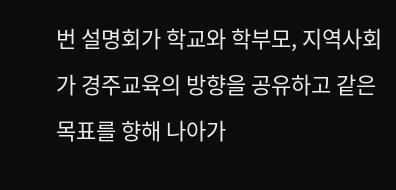번 설명회가 학교와 학부모, 지역사회가 경주교육의 방향을 공유하고 같은 목표를 향해 나아가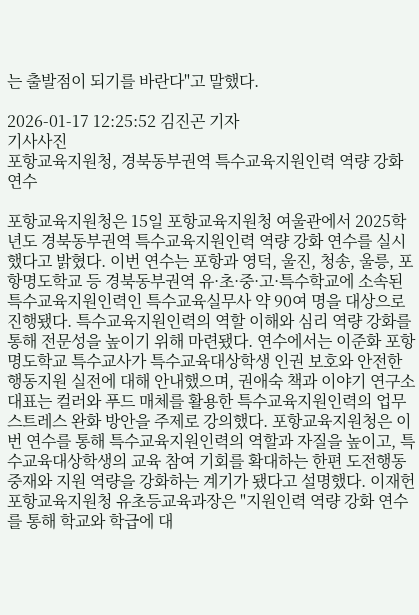는 출발점이 되기를 바란다"고 말했다.

2026-01-17 12:25:52 김진곤 기자
기사사진
포항교육지원청, 경북동부권역 특수교육지원인력 역량 강화 연수

포항교육지원청은 15일 포항교육지원청 여울관에서 2025학년도 경북동부권역 특수교육지원인력 역량 강화 연수를 실시했다고 밝혔다. 이번 연수는 포항과 영덕, 울진, 청송, 울릉, 포항명도학교 등 경북동부권역 유·초·중·고·특수학교에 소속된 특수교육지원인력인 특수교육실무사 약 90여 명을 대상으로 진행됐다. 특수교육지원인력의 역할 이해와 심리 역량 강화를 통해 전문성을 높이기 위해 마련됐다. 연수에서는 이준화 포항명도학교 특수교사가 특수교육대상학생 인권 보호와 안전한 행동지원 실전에 대해 안내했으며, 권애숙 책과 이야기 연구소 대표는 컬러와 푸드 매체를 활용한 특수교육지원인력의 업무 스트레스 완화 방안을 주제로 강의했다. 포항교육지원청은 이번 연수를 통해 특수교육지원인력의 역할과 자질을 높이고, 특수교육대상학생의 교육 참여 기회를 확대하는 한편 도전행동 중재와 지원 역량을 강화하는 계기가 됐다고 설명했다. 이재헌 포항교육지원청 유초등교육과장은 "지원인력 역량 강화 연수를 통해 학교와 학급에 대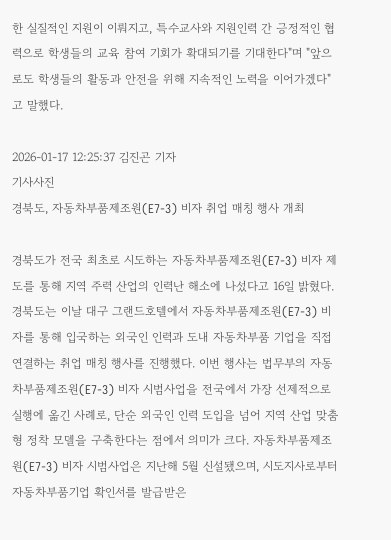한 실질적인 지원이 이뤄지고, 특수교사와 지원인력 간 긍정적인 협력으로 학생들의 교육 참여 기회가 확대되기를 기대한다"며 "앞으로도 학생들의 활동과 안전을 위해 지속적인 노력을 이어가겠다"고 말했다.

2026-01-17 12:25:37 김진곤 기자
기사사진
경북도, 자동차부품제조원(E7-3) 비자 취업 매칭 행사 개최

경북도가 전국 최초로 시도하는 자동차부품제조원(E7-3) 비자 제도를 통해 지역 주력 산업의 인력난 해소에 나섰다고 16일 밝혔다. 경북도는 이날 대구 그랜드호텔에서 자동차부품제조원(E7-3) 비자를 통해 입국하는 외국인 인력과 도내 자동차부품 기업을 직접 연결하는 취업 매칭 행사를 진행했다. 이번 행사는 법무부의 자동차부품제조원(E7-3) 비자 시범사업을 전국에서 가장 선제적으로 실행에 옮긴 사례로, 단순 외국인 인력 도입을 넘어 지역 산업 맞춤형 정착 모델을 구축한다는 점에서 의미가 크다. 자동차부품제조원(E7-3) 비자 시범사업은 지난해 5월 신설됐으며, 시도지사로부터 자동차부품기업 확인서를 발급받은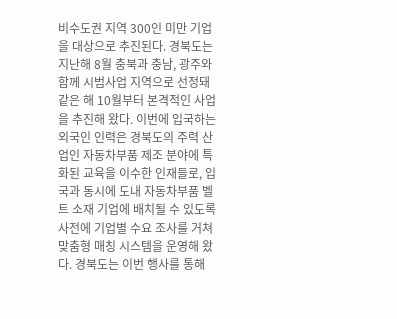비수도권 지역 300인 미만 기업을 대상으로 추진된다. 경북도는 지난해 8월 충북과 충남, 광주와 함께 시범사업 지역으로 선정돼 같은 해 10월부터 본격적인 사업을 추진해 왔다. 이번에 입국하는 외국인 인력은 경북도의 주력 산업인 자동차부품 제조 분야에 특화된 교육을 이수한 인재들로, 입국과 동시에 도내 자동차부품 벨트 소재 기업에 배치될 수 있도록 사전에 기업별 수요 조사를 거쳐 맞춤형 매칭 시스템을 운영해 왔다. 경북도는 이번 행사를 통해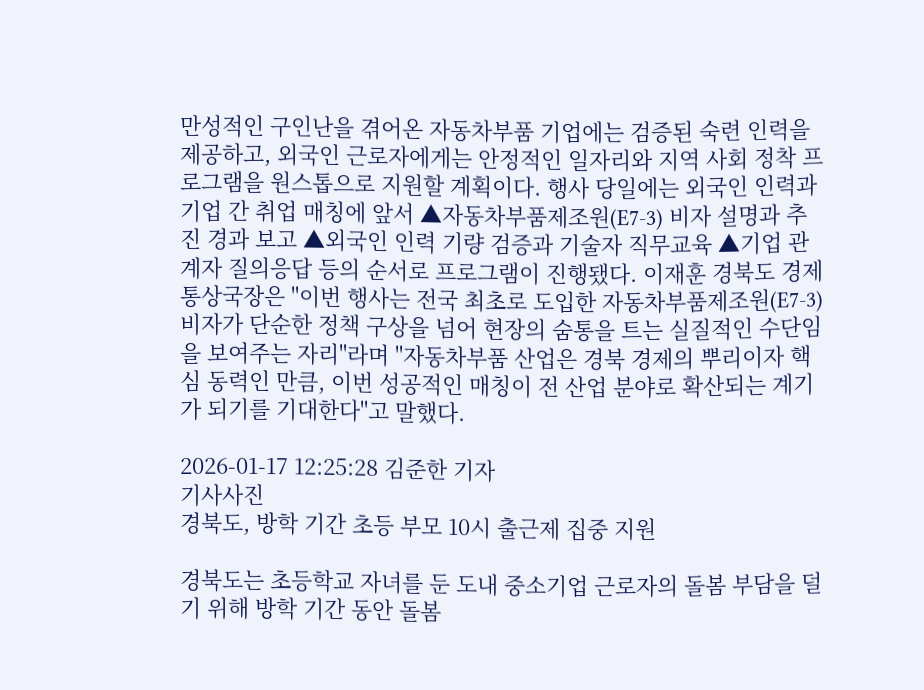만성적인 구인난을 겪어온 자동차부품 기업에는 검증된 숙련 인력을 제공하고, 외국인 근로자에게는 안정적인 일자리와 지역 사회 정착 프로그램을 원스톱으로 지원할 계획이다. 행사 당일에는 외국인 인력과 기업 간 취업 매칭에 앞서 ▲자동차부품제조원(E7-3) 비자 설명과 추진 경과 보고 ▲외국인 인력 기량 검증과 기술자 직무교육 ▲기업 관계자 질의응답 등의 순서로 프로그램이 진행됐다. 이재훈 경북도 경제통상국장은 "이번 행사는 전국 최초로 도입한 자동차부품제조원(E7-3) 비자가 단순한 정책 구상을 넘어 현장의 숨통을 트는 실질적인 수단임을 보여주는 자리"라며 "자동차부품 산업은 경북 경제의 뿌리이자 핵심 동력인 만큼, 이번 성공적인 매칭이 전 산업 분야로 확산되는 계기가 되기를 기대한다"고 말했다.

2026-01-17 12:25:28 김준한 기자
기사사진
경북도, 방학 기간 초등 부모 10시 출근제 집중 지원

경북도는 초등학교 자녀를 둔 도내 중소기업 근로자의 돌봄 부담을 덜기 위해 방학 기간 동안 돌봄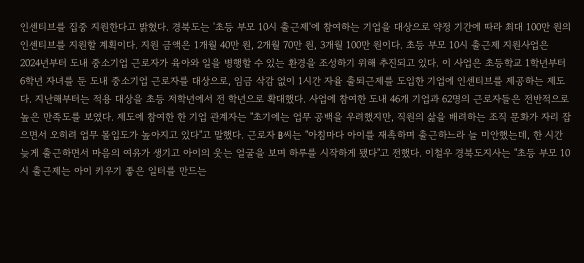인센티브를 집중 지원한다고 밝혔다. 경북도는 '초등 부모 10시 출근제'에 참여하는 기업을 대상으로 약정 기간에 따라 최대 100만 원의 인센티브를 지원할 계획이다. 지원 금액은 1개월 40만 원, 2개월 70만 원, 3개월 100만 원이다. 초등 부모 10시 출근제 지원사업은 2024년부터 도내 중소기업 근로자가 육아와 일을 병행할 수 있는 환경을 조성하기 위해 추진되고 있다. 이 사업은 초등학교 1학년부터 6학년 자녀를 둔 도내 중소기업 근로자를 대상으로, 임금 삭감 없이 1시간 자율 출퇴근제를 도입한 기업에 인센티브를 제공하는 제도다. 지난해부터는 적용 대상을 초등 저학년에서 전 학년으로 확대했다. 사업에 참여한 도내 46개 기업과 62명의 근로자들은 전반적으로 높은 만족도를 보였다. 제도에 참여한 한 기업 관계자는 "초기에는 업무 공백을 우려했지만, 직원의 삶을 배려하는 조직 문화가 자리 잡으면서 오히려 업무 몰입도가 높아지고 있다"고 말했다. 근로자 B씨는 "아침마다 아이를 재촉하며 출근하느라 늘 미안했는데, 한 시간 늦게 출근하면서 마음의 여유가 생기고 아이의 웃는 얼굴을 보며 하루를 시작하게 됐다"고 전했다. 이철우 경북도지사는 "초등 부모 10시 출근제는 아이 키우기 좋은 일터를 만드는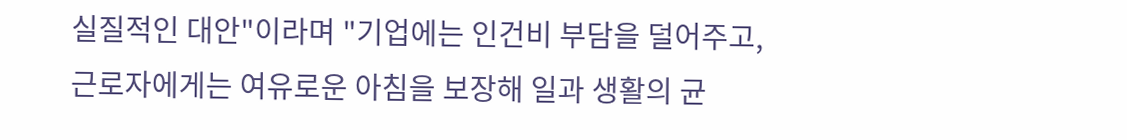실질적인 대안"이라며 "기업에는 인건비 부담을 덜어주고, 근로자에게는 여유로운 아침을 보장해 일과 생활의 균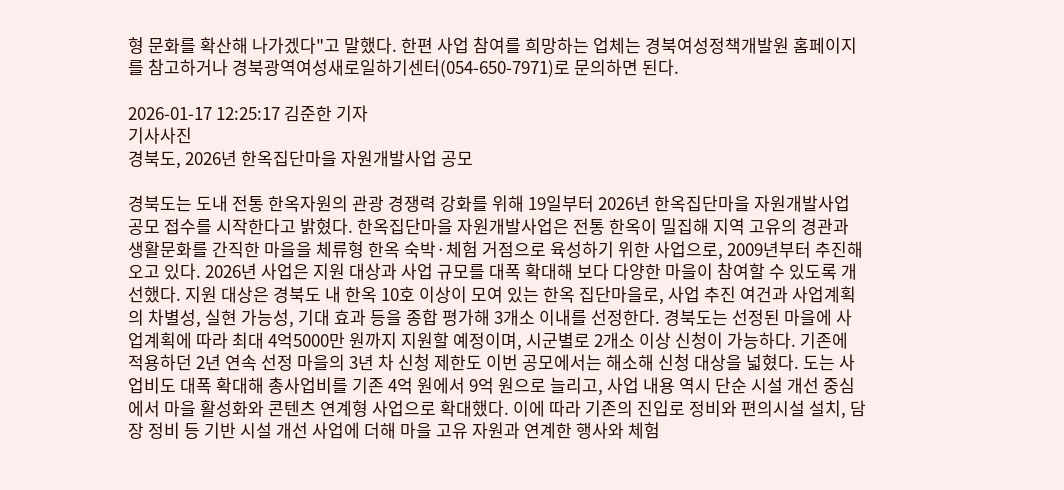형 문화를 확산해 나가겠다"고 말했다. 한편 사업 참여를 희망하는 업체는 경북여성정책개발원 홈페이지를 참고하거나 경북광역여성새로일하기센터(054-650-7971)로 문의하면 된다.

2026-01-17 12:25:17 김준한 기자
기사사진
경북도, 2026년 한옥집단마을 자원개발사업 공모

경북도는 도내 전통 한옥자원의 관광 경쟁력 강화를 위해 19일부터 2026년 한옥집단마을 자원개발사업 공모 접수를 시작한다고 밝혔다. 한옥집단마을 자원개발사업은 전통 한옥이 밀집해 지역 고유의 경관과 생활문화를 간직한 마을을 체류형 한옥 숙박·체험 거점으로 육성하기 위한 사업으로, 2009년부터 추진해 오고 있다. 2026년 사업은 지원 대상과 사업 규모를 대폭 확대해 보다 다양한 마을이 참여할 수 있도록 개선했다. 지원 대상은 경북도 내 한옥 10호 이상이 모여 있는 한옥 집단마을로, 사업 추진 여건과 사업계획의 차별성, 실현 가능성, 기대 효과 등을 종합 평가해 3개소 이내를 선정한다. 경북도는 선정된 마을에 사업계획에 따라 최대 4억5000만 원까지 지원할 예정이며, 시군별로 2개소 이상 신청이 가능하다. 기존에 적용하던 2년 연속 선정 마을의 3년 차 신청 제한도 이번 공모에서는 해소해 신청 대상을 넓혔다. 도는 사업비도 대폭 확대해 총사업비를 기존 4억 원에서 9억 원으로 늘리고, 사업 내용 역시 단순 시설 개선 중심에서 마을 활성화와 콘텐츠 연계형 사업으로 확대했다. 이에 따라 기존의 진입로 정비와 편의시설 설치, 담장 정비 등 기반 시설 개선 사업에 더해 마을 고유 자원과 연계한 행사와 체험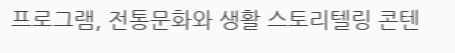프로그램, 전통문화와 생활 스토리텔링 콘텐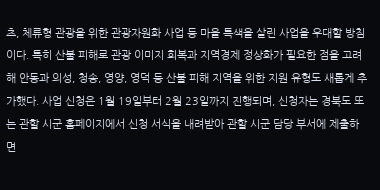츠, 체류형 관광을 위한 관광자원화 사업 등 마을 특색을 살린 사업을 우대할 방침이다. 특히 산불 피해로 관광 이미지 회복과 지역경제 정상화가 필요한 점을 고려해 안동과 의성, 청송, 영양, 영덕 등 산불 피해 지역을 위한 지원 유형도 새롭게 추가했다. 사업 신청은 1월 19일부터 2월 23일까지 진행되며, 신청자는 경북도 또는 관할 시군 홈페이지에서 신청 서식을 내려받아 관할 시군 담당 부서에 제출하면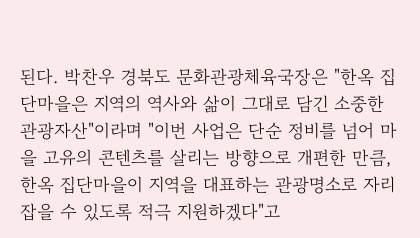된다. 박찬우 경북도 문화관광체육국장은 "한옥 집단마을은 지역의 역사와 삶이 그대로 담긴 소중한 관광자산"이라며 "이번 사업은 단순 정비를 넘어 마을 고유의 콘텐츠를 살리는 방향으로 개편한 만큼, 한옥 집단마을이 지역을 대표하는 관광명소로 자리 잡을 수 있도록 적극 지원하겠다"고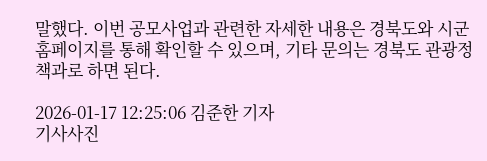말했다. 이번 공모사업과 관련한 자세한 내용은 경북도와 시군 홈페이지를 통해 확인할 수 있으며, 기타 문의는 경북도 관광정책과로 하면 된다.

2026-01-17 12:25:06 김준한 기자
기사사진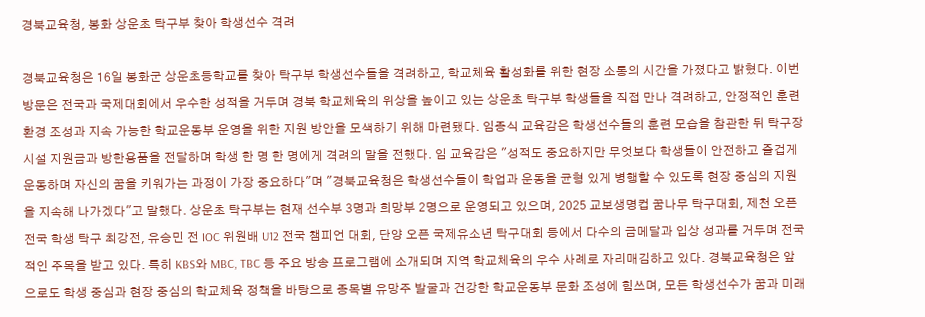경북교육청, 봉화 상운초 탁구부 찾아 학생선수 격려

경북교육청은 16일 봉화군 상운초등학교를 찾아 탁구부 학생선수들을 격려하고, 학교체육 활성화를 위한 현장 소통의 시간을 가졌다고 밝혔다. 이번 방문은 전국과 국제대회에서 우수한 성적을 거두며 경북 학교체육의 위상을 높이고 있는 상운초 탁구부 학생들을 직접 만나 격려하고, 안정적인 훈련 환경 조성과 지속 가능한 학교운동부 운영을 위한 지원 방안을 모색하기 위해 마련됐다. 임종식 교육감은 학생선수들의 훈련 모습을 참관한 뒤 탁구장 시설 지원금과 방한용품을 전달하며 학생 한 명 한 명에게 격려의 말을 전했다. 임 교육감은 "성적도 중요하지만 무엇보다 학생들이 안전하고 즐겁게 운동하며 자신의 꿈을 키워가는 과정이 가장 중요하다"며 "경북교육청은 학생선수들이 학업과 운동을 균형 있게 병행할 수 있도록 현장 중심의 지원을 지속해 나가겠다"고 말했다. 상운초 탁구부는 현재 선수부 3명과 희망부 2명으로 운영되고 있으며, 2025 교보생명컵 꿈나무 탁구대회, 제천 오픈 전국 학생 탁구 최강전, 유승민 전 IOC 위원배 U12 전국 챔피언 대회, 단양 오픈 국제유소년 탁구대회 등에서 다수의 금메달과 입상 성과를 거두며 전국적인 주목을 받고 있다. 특히 KBS와 MBC, TBC 등 주요 방송 프로그램에 소개되며 지역 학교체육의 우수 사례로 자리매김하고 있다. 경북교육청은 앞으로도 학생 중심과 현장 중심의 학교체육 정책을 바탕으로 종목별 유망주 발굴과 건강한 학교운동부 문화 조성에 힘쓰며, 모든 학생선수가 꿈과 미래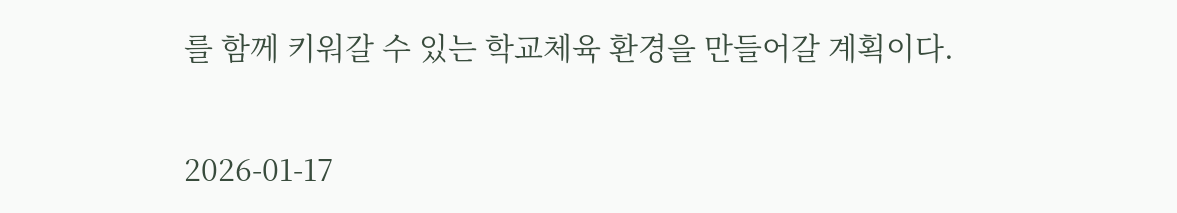를 함께 키워갈 수 있는 학교체육 환경을 만들어갈 계획이다.

2026-01-17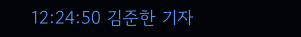12:24:50 김준한 기자